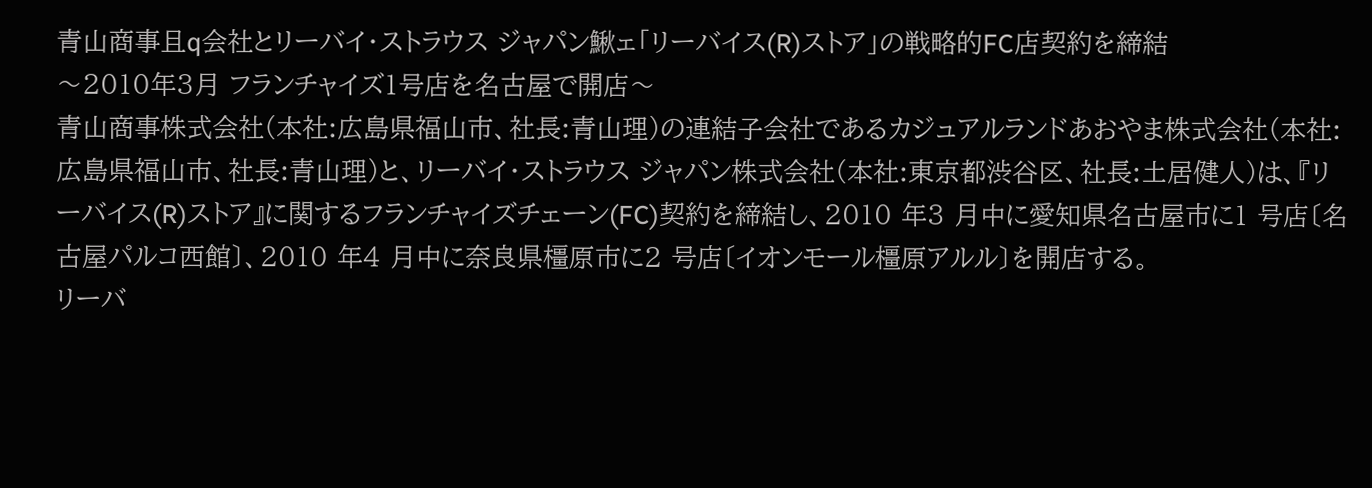青山商事且q会社とリーバイ・ストラウス ジャパン鰍ェ「リーバイス(R)ストア」の戦略的FC店契約を締結
〜2010年3月 フランチャイズ1号店を名古屋で開店〜
青山商事株式会社(本社:広島県福山市、社長:青山理)の連結子会社であるカジュアルランドあおやま株式会社(本社:広島県福山市、社長:青山理)と、リーバイ・ストラウス ジャパン株式会社(本社:東京都渋谷区、社長:土居健人)は、『リーバイス(R)ストア』に関するフランチャイズチェーン(FC)契約を締結し、2010 年3 月中に愛知県名古屋市に1 号店〔名古屋パルコ西館〕、2010 年4 月中に奈良県橿原市に2 号店〔イオンモール橿原アルル〕を開店する。
リーバ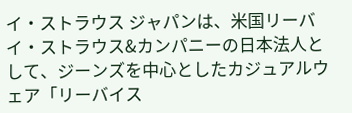イ・ストラウス ジャパンは、米国リーバイ・ストラウス&カンパニーの日本法人として、ジーンズを中心としたカジュアルウェア「リーバイス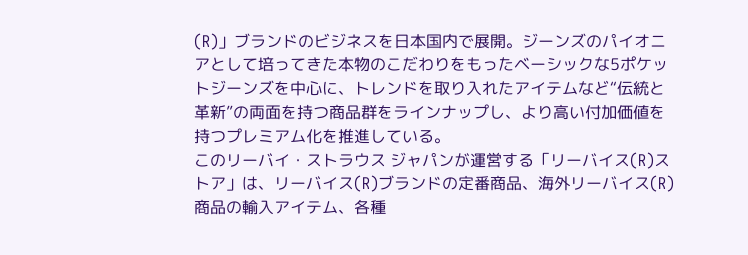(R)」ブランドのビジネスを日本国内で展開。ジーンズのパイオニアとして培ってきた本物のこだわりをもったベーシックな5ポケットジーンズを中心に、トレンドを取り入れたアイテムなど“伝統と革新”の両面を持つ商品群をラインナップし、より高い付加価値を持つプレミアム化を推進している。
このリーバイ・ストラウス ジャパンが運営する「リーバイス(R)ストア」は、リーバイス(R)ブランドの定番商品、海外リーバイス(R)商品の輸入アイテム、各種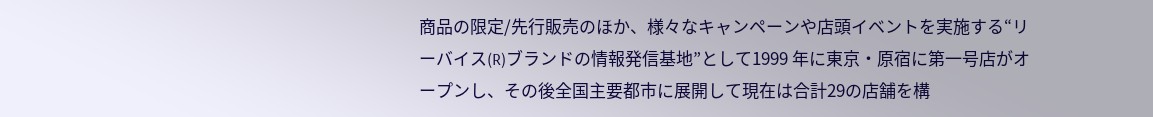商品の限定/先行販売のほか、様々なキャンペーンや店頭イベントを実施する“リーバイス(R)ブランドの情報発信基地”として1999 年に東京・原宿に第一号店がオープンし、その後全国主要都市に展開して現在は合計29の店舗を構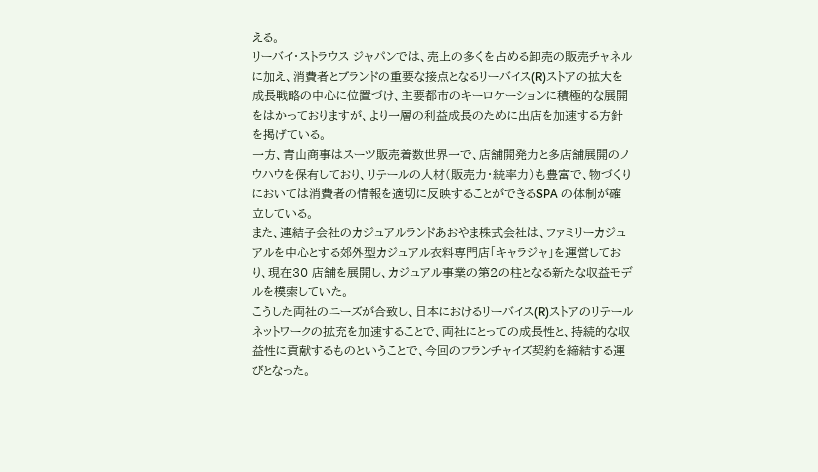える。
リーバイ・ストラウス ジャパンでは、売上の多くを占める卸売の販売チャネルに加え、消費者とブランドの重要な接点となるリーバイス(R)ストアの拡大を成長戦略の中心に位置づけ、主要都市のキーロケーションに積極的な展開をはかっておりますが、より一層の利益成長のために出店を加速する方針を掲げている。
一方、青山商事はスーツ販売着数世界一で、店舗開発力と多店舗展開のノウハウを保有しており、リテールの人材(販売力・統率力)も豊富で、物づくりにおいては消費者の情報を適切に反映することができるSPA の体制が確立している。
また、連結子会社のカジュアルランドあおやま株式会社は、ファミリーカジュアルを中心とする郊外型カジュアル衣料専門店「キャラジャ」を運営しており、現在30 店舗を展開し、カジュアル事業の第2の柱となる新たな収益モデルを模索していた。
こうした両社のニーズが合致し、日本におけるリーバイス(R)ストアのリテールネットワークの拡充を加速することで、両社にとっての成長性と、持続的な収益性に貢献するものということで、今回のフランチャイズ契約を締結する運びとなった。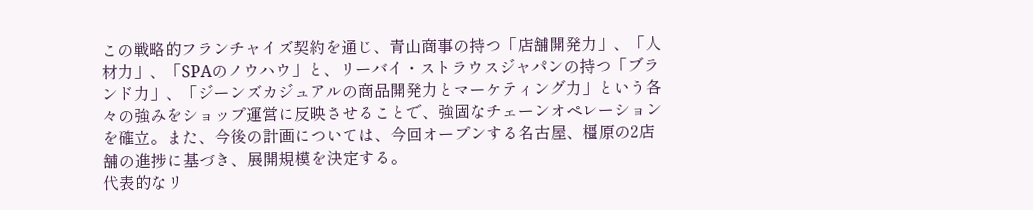この戦略的フランチャイズ契約を通じ、青山商事の持つ「店舗開発力」、「人材力」、「SPAのノウハウ」と、リーバイ・ストラウスジャパンの持つ「ブランド力」、「ジーンズカジュアルの商品開発力とマーケティング力」という各々の強みをショップ運営に反映させることで、強固なチェーンオペレーションを確立。また、今後の計画については、今回オープンする名古屋、橿原の2店舗の進捗に基づき、展開規模を決定する。
代表的なリ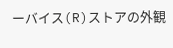ーバイス(R)ストアの外観